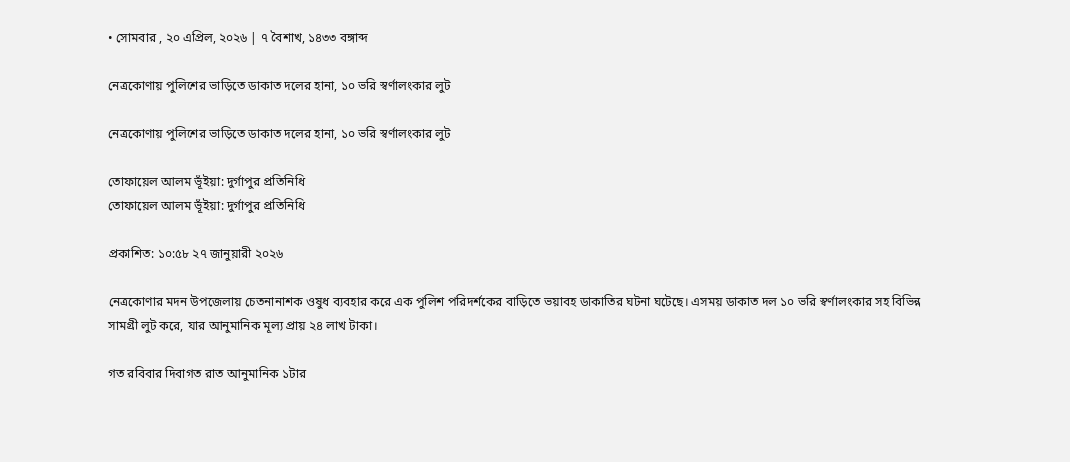• সোমবার , ২০ এপ্রিল, ২০২৬ | ৭ বৈশাখ, ১৪৩৩ বঙ্গাব্দ

নেত্রকোণায় পুলিশের ভাড়িতে ডাকাত দলের হানা, ১০ ভরি স্বর্ণালংকার লুট

নেত্রকোণায় পুলিশের ভাড়িতে ডাকাত দলের হানা, ১০ ভরি স্বর্ণালংকার লুট

তোফায়েল আলম ভূঁইয়া: দুর্গাপুর প্রতিনিধি
তোফায়েল আলম ভূঁইয়া: দুর্গাপুর প্রতিনিধি

প্রকাশিত: ১০:৫৮ ২৭ জানুয়ারী ২০২৬

নেত্রকোণার মদন উপজেলায় চেতনানাশক ওষুধ ব্যবহার করে এক পুলিশ পরিদর্শকের বাড়িতে ভয়াবহ ডাকাতির ঘটনা ঘটেছে। এসময় ডাকাত দল ১০ ভরি স্বর্ণালংকার সহ বিভিন্ন সামগ্রী লুট করে, যার আনুমানিক মূল্য প্রায় ২৪ লাখ টাকা।

গত রবিবার দিবাগত রাত আনুমানিক ১টার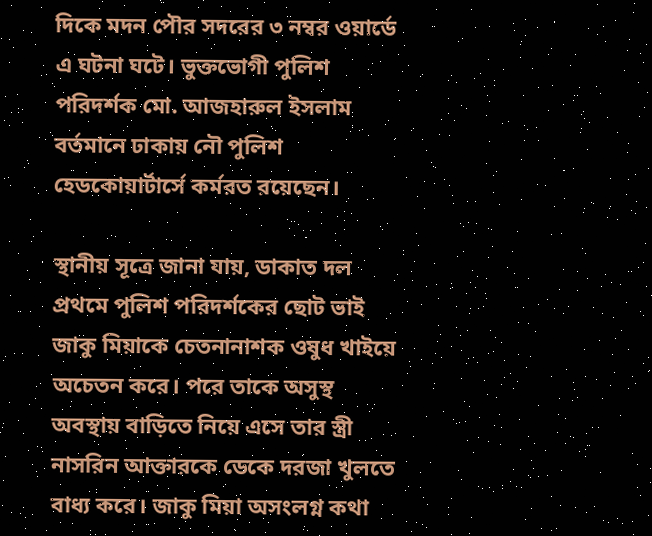দিকে মদন পৌর সদরের ৩ নম্বর ওয়ার্ডে এ ঘটনা ঘটে। ভুক্তভোগী পুলিশ পরিদর্শক মো. আজহারুল ইসলাম বর্তমানে ঢাকায় নৌ পুলিশ হেডকোয়ার্টার্সে কর্মরত রয়েছেন।

স্থানীয় সূত্রে জানা যায়, ডাকাত দল প্রথমে পুলিশ পরিদর্শকের ছোট ভাই জাকু মিয়াকে চেতনানাশক ওষুধ খাইয়ে অচেতন করে। পরে তাকে অসুস্থ অবস্থায় বাড়িতে নিয়ে এসে তার স্ত্রী নাসরিন আক্তারকে ডেকে দরজা খুলতে বাধ্য করে। জাকু মিয়া অসংলগ্ন কথা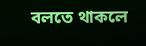বলতে থাকলে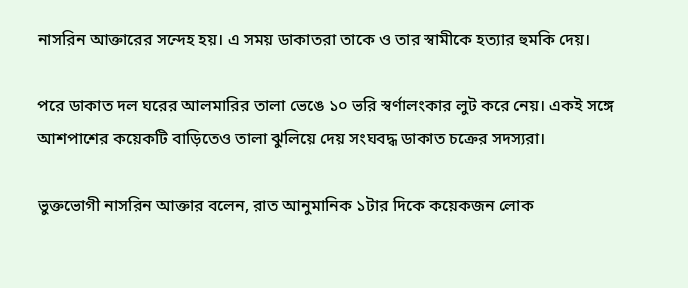নাসরিন আক্তারের সন্দেহ হয়। এ সময় ডাকাতরা তাকে ও তার স্বামীকে হত্যার হুমকি দেয়।

পরে ডাকাত দল ঘরের আলমারির তালা ভেঙে ১০ ভরি স্বর্ণালংকার লুট করে নেয়। একই সঙ্গে আশপাশের কয়েকটি বাড়িতেও তালা ঝুলিয়ে দেয় সংঘবদ্ধ ডাকাত চক্রের সদস্যরা।

ভুক্তভোগী নাসরিন আক্তার বলেন, রাত আনুমানিক ১টার দিকে কয়েকজন লোক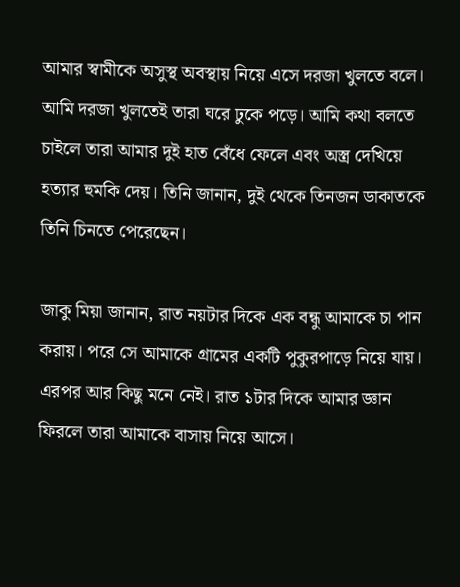আমার স্বামীকে অসুস্থ অবস্থায় নিয়ে এসে দরজা খুলতে বলে। আমি দরজা খুলতেই তারা ঘরে ঢুকে পড়ে। আমি কথা বলতে চাইলে তারা আমার দুই হাত বেঁধে ফেলে এবং অস্ত্র দেখিয়ে হত্যার হুমকি দেয়। তিনি জানান, দুই থেকে তিনজন ডাকাতকে তিনি চিনতে পেরেছেন।

জাকু মিয়া জানান, রাত নয়টার দিকে এক বন্ধু আমাকে চা পান করায়। পরে সে আমাকে গ্রামের একটি পুকুরপাড়ে নিয়ে যায়। এরপর আর কিছু মনে নেই। রাত ১টার দিকে আমার জ্ঞান ফিরলে তারা আমাকে বাসায় নিয়ে আসে।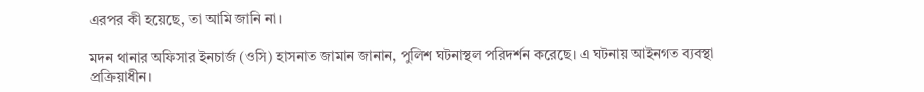এরপর কী হয়েছে, তা আমি জানি না।

মদন থানার অফিসার ইনচার্জ (ওসি) হাসনাত জামান জানান, পুলিশ ঘটনাস্থল পরিদর্শন করেছে। এ ঘটনায় আইনগত ব্যবস্থা প্রক্রিয়াধীন।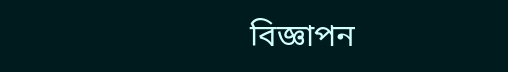বিজ্ঞাপন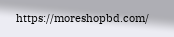https://moreshopbd.com/